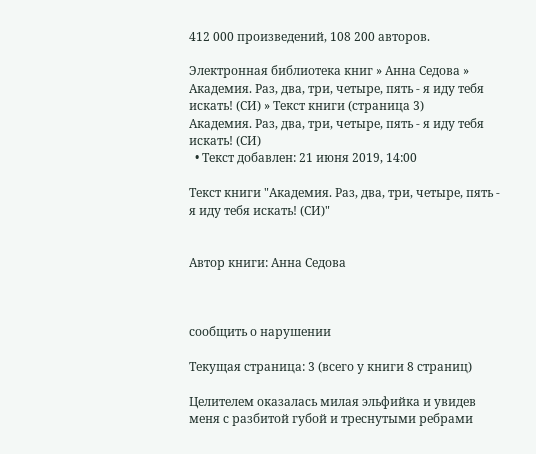412 000 произведений, 108 200 авторов.

Электронная библиотека книг » Анна Седова » Академия. Раз, два, три, четыре, пять - я иду тебя искать! (СИ) » Текст книги (страница 3)
Академия. Раз, два, три, четыре, пять - я иду тебя искать! (СИ)
  • Текст добавлен: 21 июня 2019, 14:00

Текст книги "Академия. Раз, два, три, четыре, пять - я иду тебя искать! (СИ)"


Автор книги: Анна Седова



сообщить о нарушении

Текущая страница: 3 (всего у книги 8 страниц)

Целителем оказалась милая эльфийка и увидев меня с разбитой губой и треснутыми ребрами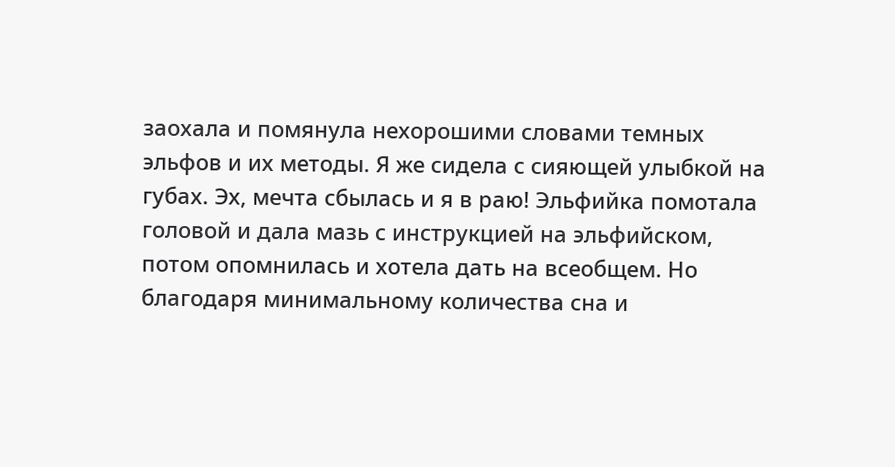заохала и помянула нехорошими словами темных эльфов и их методы. Я же сидела с сияющей улыбкой на губах. Эх, мечта сбылась и я в раю! Эльфийка помотала головой и дала мазь с инструкцией на эльфийском, потом опомнилась и хотела дать на всеобщем. Но благодаря минимальному количества сна и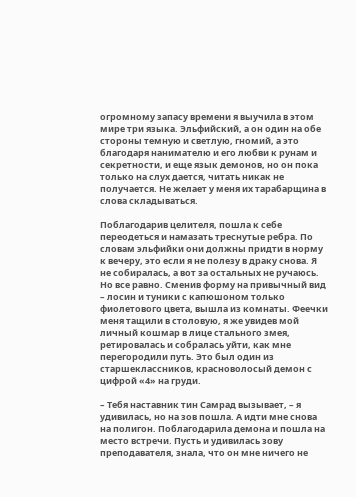огромному запасу времени я выучила в этом мире три языка. Эльфийский, а он один на обе стороны темную и светлую, гномий, а это благодаря нанимателю и его любви к рунам и секретности, и еще язык демонов, но он пока только на слух дается, читать никак не получается. Не желает у меня их тарабарщина в слова складываться.

Поблагодарив целителя, пошла к себе переодеться и намазать треснутые ребра. По словам эльфийки они должны придти в норму к вечеру, это если я не полезу в драку снова. Я не собиралась, а вот за остальных не ручаюсь. Но все равно. Сменив форму на привычный вид – лосин и туники с капюшоном только фиолетового цвета, вышла из комнаты. Феечки меня тащили в столовую, я же увидев мой личный кошмар в лице стального змея, ретировалась и собралась уйти, как мне перегородили путь. Это был один из старшеклассников, красноволосый демон с цифрой «4» на груди.

– Тебя наставник тин Самрад вызывает, – я удивилась, но на зов пошла. А идти мне снова на полигон. Поблагодарила демона и пошла на место встречи. Пусть и удивилась зову преподавателя, знала, что он мне ничего не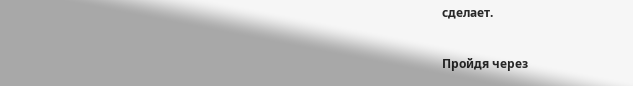сделает.

Пройдя через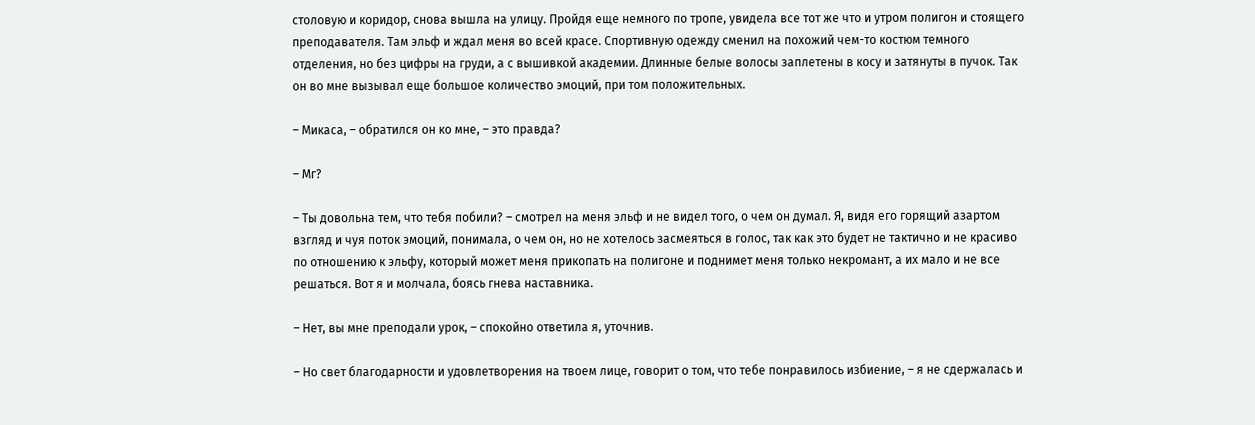столовую и коридор, снова вышла на улицу. Пройдя еще немного по тропе, увидела все тот же что и утром полигон и стоящего преподавателя. Там эльф и ждал меня во всей красе. Спортивную одежду сменил на похожий чем-то костюм темного отделения, но без цифры на груди, а с вышивкой академии. Длинные белые волосы заплетены в косу и затянуты в пучок. Так он во мне вызывал еще большое количество эмоций, при том положительных.

– Микаса, – обратился он ко мне, – это правда?

– Мг?

– Ты довольна тем, что тебя побили? – смотрел на меня эльф и не видел того, о чем он думал. Я, видя его горящий азартом взгляд и чуя поток эмоций, понимала, о чем он, но не хотелось засмеяться в голос, так как это будет не тактично и не красиво по отношению к эльфу, который может меня прикопать на полигоне и поднимет меня только некромант, а их мало и не все решаться. Вот я и молчала, боясь гнева наставника.

– Нет, вы мне преподали урок, – спокойно ответила я, уточнив.

– Но свет благодарности и удовлетворения на твоем лице, говорит о том, что тебе понравилось избиение, – я не сдержалась и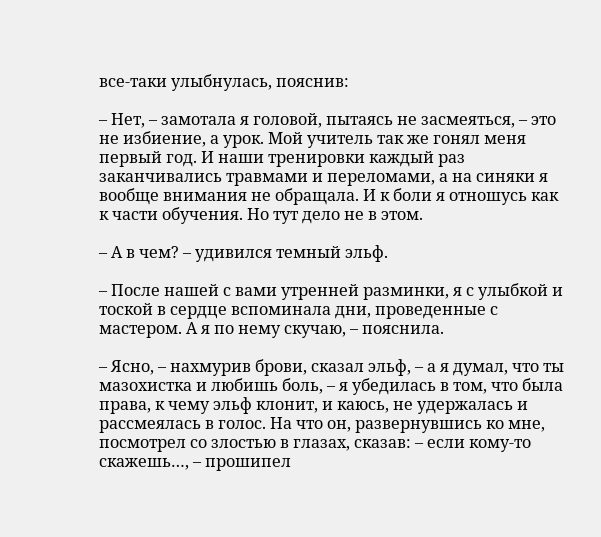все-таки улыбнулась, пояснив:

– Нет, – замотала я головой, пытаясь не засмеяться, – это не избиение, а урок. Мой учитель так же гонял меня первый год. И наши тренировки каждый раз заканчивались травмами и переломами, а на синяки я вообще внимания не обращала. И к боли я отношусь как к части обучения. Но тут дело не в этом.

– А в чем? – удивился темный эльф.

– После нашей с вами утренней разминки, я с улыбкой и тоской в сердце вспоминала дни, проведенные с мастером. А я по нему скучаю, – пояснила.

– Ясно, – нахмурив брови, сказал эльф, – а я думал, что ты мазохистка и любишь боль, – я убедилась в том, что была права, к чему эльф клонит, и каюсь, не удержалась и рассмеялась в голос. На что он, развернувшись ко мне, посмотрел со злостью в глазах, сказав: – если кому-то скажешь…, – прошипел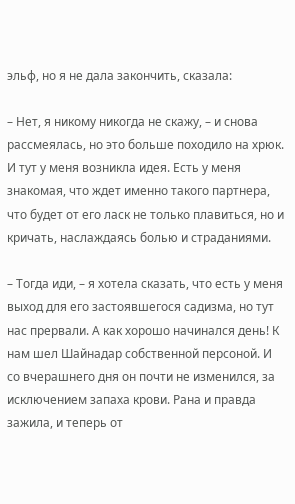эльф, но я не дала закончить, сказала:

– Нет, я никому никогда не скажу, – и снова рассмеялась, но это больше походило на хрюк. И тут у меня возникла идея. Есть у меня знакомая, что ждет именно такого партнера, что будет от его ласк не только плавиться, но и кричать, наслаждаясь болью и страданиями.

– Тогда иди, – я хотела сказать, что есть у меня выход для его застоявшегося садизма, но тут нас прервали. А как хорошо начинался день! К нам шел Шайнадар собственной персоной. И со вчерашнего дня он почти не изменился, за исключением запаха крови. Рана и правда зажила, и теперь от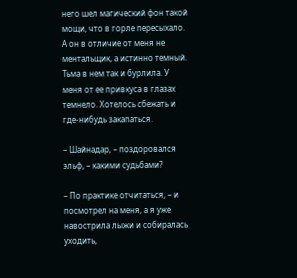него шел магический фон такой мощи, что в горле пересыхало. А он в отличие от меня не ментальщик, а истинно темный. Тьма в нем так и бурлила. У меня от ее привкуса в глазах темнело. Хотелось сбежать и где-нибудь закапаться.

– Шайнадар, – поздоровался эльф, – какими судьбами?

– По практике отчитаться, – и посмотрел на меня, а я уже навострила лыжи и собиралась уходить,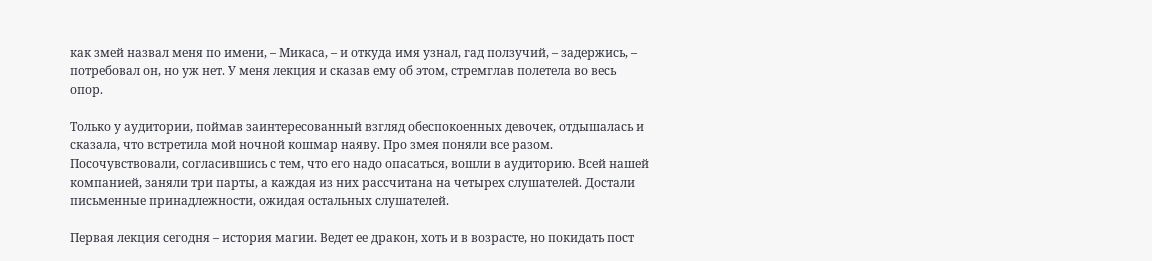как змей назвал меня по имени, – Микаса, – и откуда имя узнал, гад ползучий, – задержись, – потребовал он, но уж нет. У меня лекция и сказав ему об этом, стремглав полетела во весь опор.

Только у аудитории, поймав заинтересованный взгляд обеспокоенных девочек, отдышалась и сказала, что встретила мой ночной кошмар наяву. Про змея поняли все разом. Посочувствовали, согласившись с тем, что его надо опасаться, вошли в аудиторию. Всей нашей компанией, заняли три парты, а каждая из них рассчитана на четырех слушателей. Достали письменные принадлежности, ожидая остальных слушателей.

Первая лекция сегодня – история магии. Ведет ее дракон, хоть и в возрасте, но покидать пост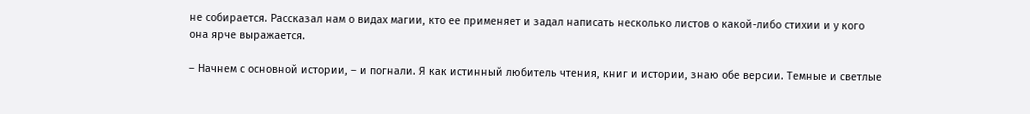не собирается. Рассказал нам о видах магии, кто ее применяет и задал написать несколько листов о какой-либо стихии и у кого она ярче выражается.

– Начнем с основной истории, – и погнали. Я как истинный любитель чтения, книг и истории, знаю обе версии. Темные и светлые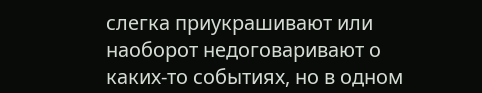слегка приукрашивают или наоборот недоговаривают о каких-то событиях, но в одном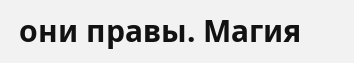они правы. Магия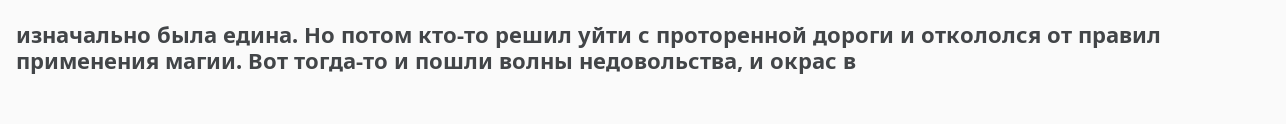изначально была едина. Но потом кто-то решил уйти с проторенной дороги и откололся от правил применения магии. Вот тогда-то и пошли волны недовольства, и окрас в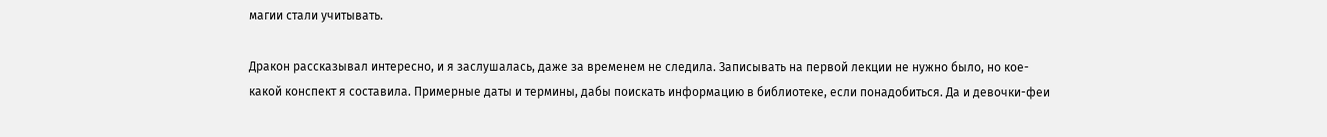магии стали учитывать.

Дракон рассказывал интересно, и я заслушалась, даже за временем не следила. Записывать на первой лекции не нужно было, но кое-какой конспект я составила. Примерные даты и термины, дабы поискать информацию в библиотеке, если понадобиться. Да и девочки-феи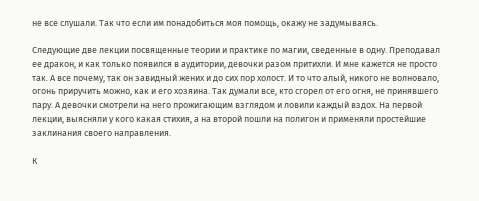не все слушали. Так что если им понадобиться моя помощь, окажу не задумываясь.

Следующие две лекции посвященные теории и практике по магии, сведенные в одну. Преподавал ее дракон, и как только появился в аудитории, девочки разом притихли. И мне кажется не просто так. А все почему, так он завидный жених и до сих пор холост. И то что алый, никого не волновало, огонь приручить можно, как и его хозяина. Так думали все, кто сгорел от его огня, не принявшего пару. А девочки смотрели на него прожигающим взглядом и ловили каждый вздох. На первой лекции, выясняли у кого какая стихия, а на второй пошли на полигон и применяли простейшие заклинания своего направления.

К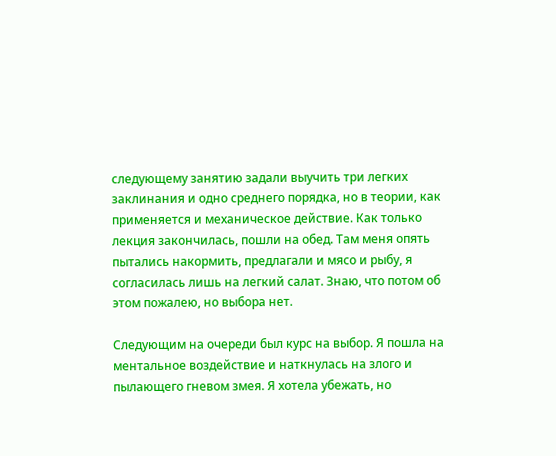следующему занятию задали выучить три легких заклинания и одно среднего порядка, но в теории, как применяется и механическое действие. Как только лекция закончилась, пошли на обед. Там меня опять пытались накормить, предлагали и мясо и рыбу, я согласилась лишь на легкий салат. Знаю, что потом об этом пожалею, но выбора нет.

Следующим на очереди был курс на выбор. Я пошла на ментальное воздействие и наткнулась на злого и пылающего гневом змея. Я хотела убежать, но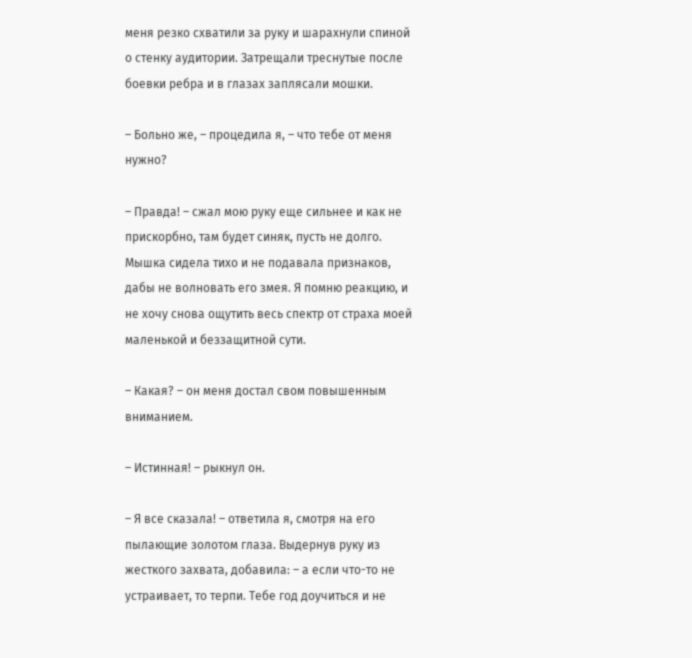меня резко схватили за руку и шарахнули спиной о стенку аудитории. Затрещали треснутые после боевки ребра и в глазах заплясали мошки.

– Больно же, – процедила я, – что тебе от меня нужно?

– Правда! – сжал мою руку еще сильнее и как не прискорбно, там будет синяк, пусть не долго. Мышка сидела тихо и не подавала признаков, дабы не волновать его змея. Я помню реакцию, и не хочу снова ощутить весь спектр от страха моей маленькой и беззащитной сути.

– Какая? – он меня достал свом повышенным вниманием.

– Истинная! – рыкнул он.

– Я все сказала! – ответила я, смотря на его пылающие золотом глаза. Выдернув руку из жесткого захвата, добавила: – а если что-то не устраивает, то терпи. Тебе год доучиться и не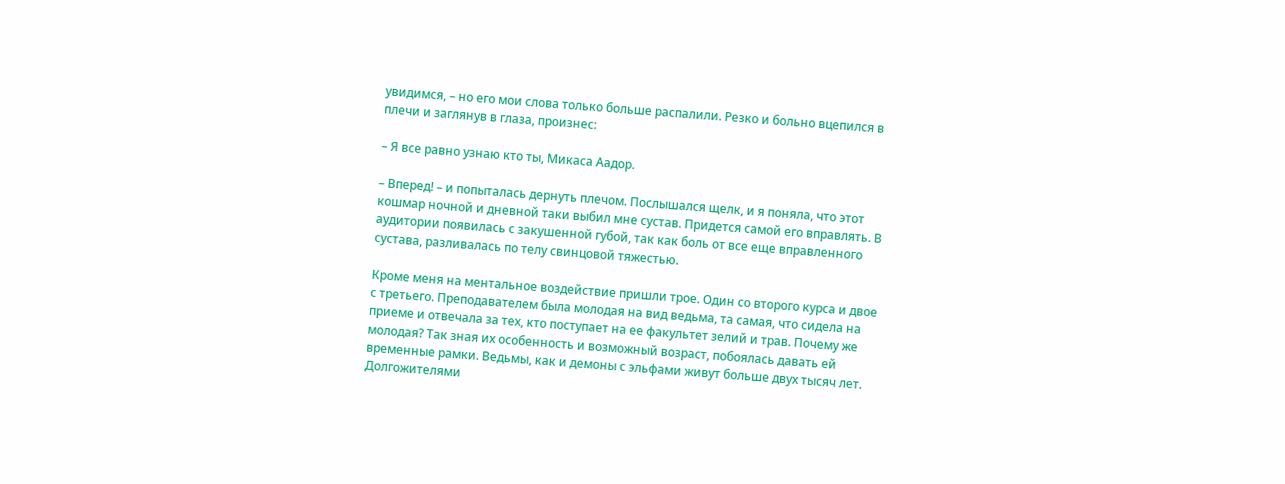увидимся, – но его мои слова только больше распалили. Резко и больно вцепился в плечи и заглянув в глаза, произнес:

– Я все равно узнаю кто ты, Микаса Аадор.

– Вперед! – и попыталась дернуть плечом. Послышался щелк, и я поняла, что этот кошмар ночной и дневной таки выбил мне сустав. Придется самой его вправлять. В аудитории появилась с закушенной губой, так как боль от все еще вправленного сустава, разливалась по телу свинцовой тяжестью.

Кроме меня на ментальное воздействие пришли трое. Один со второго курса и двое с третьего. Преподавателем была молодая на вид ведьма, та самая, что сидела на приеме и отвечала за тех, кто поступает на ее факультет зелий и трав. Почему же молодая? Так зная их особенность и возможный возраст, побоялась давать ей временные рамки. Ведьмы, как и демоны с эльфами живут больше двух тысяч лет. Долгожителями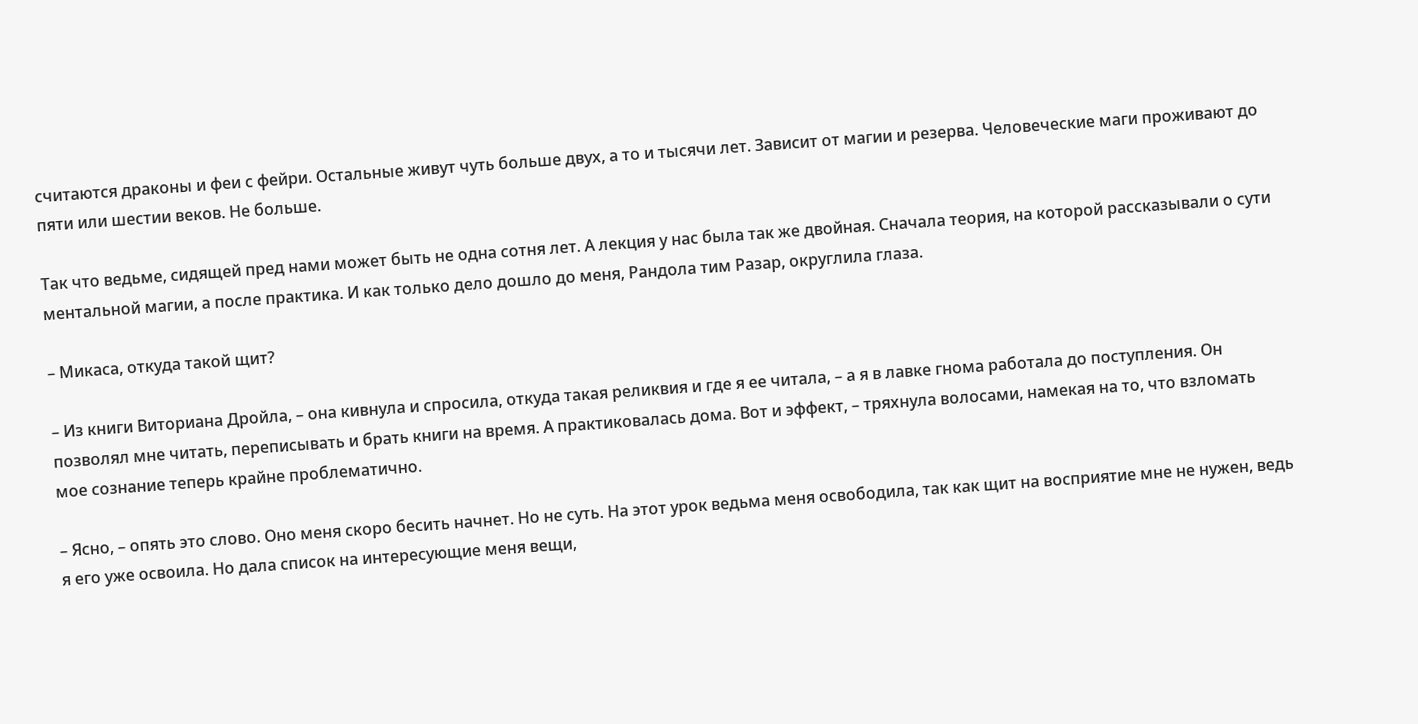считаются драконы и феи с фейри. Остальные живут чуть больше двух, а то и тысячи лет. Зависит от магии и резерва. Человеческие маги проживают до пяти или шестии веков. Не больше.

Так что ведьме, сидящей пред нами может быть не одна сотня лет. А лекция у нас была так же двойная. Сначала теория, на которой рассказывали о сути ментальной магии, а после практика. И как только дело дошло до меня, Рандола тим Разар, округлила глаза.

– Микаса, откуда такой щит?

– Из книги Виториана Дройла, – она кивнула и спросила, откуда такая реликвия и где я ее читала, – а я в лавке гнома работала до поступления. Он позволял мне читать, переписывать и брать книги на время. А практиковалась дома. Вот и эффект, – тряхнула волосами, намекая на то, что взломать мое сознание теперь крайне проблематично.

– Ясно, – опять это слово. Оно меня скоро бесить начнет. Но не суть. На этот урок ведьма меня освободила, так как щит на восприятие мне не нужен, ведь я его уже освоила. Но дала список на интересующие меня вещи,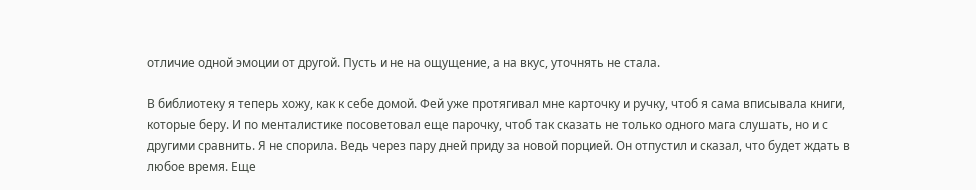отличие одной эмоции от другой. Пусть и не на ощущение, а на вкус, уточнять не стала.

В библиотеку я теперь хожу, как к себе домой. Фей уже протягивал мне карточку и ручку, чтоб я сама вписывала книги, которые беру. И по менталистике посоветовал еще парочку, чтоб так сказать не только одного мага слушать, но и с другими сравнить. Я не спорила. Ведь через пару дней приду за новой порцией. Он отпустил и сказал, что будет ждать в любое время. Еще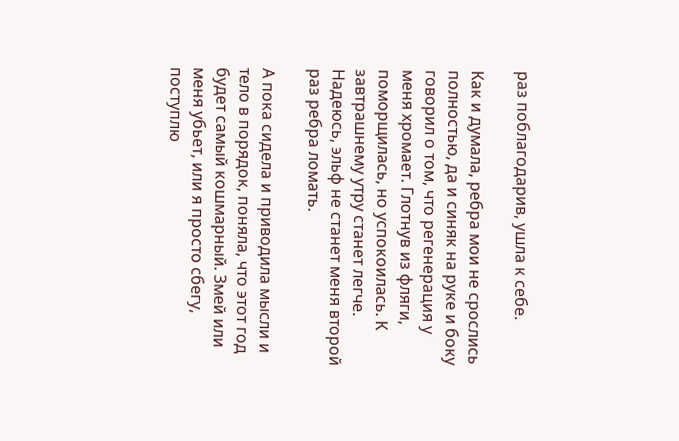раз поблагодарив, ушла к себе.

Как и думала, ребра мои не срослись полностью, да и синяк на руке и боку говорил о том, что регенерация у меня хромает. Глотнув из фляги, поморщилась, но успокоилась. К завтрашнему утру станет легче. Надеюсь, эльф не станет меня второй раз ребра ломать.

А пока сидела и приводила мысли и тело в порядок, поняла, что этот год будет самый кошмарный. Змей или меня убьет, или я просто сбегу, поступлю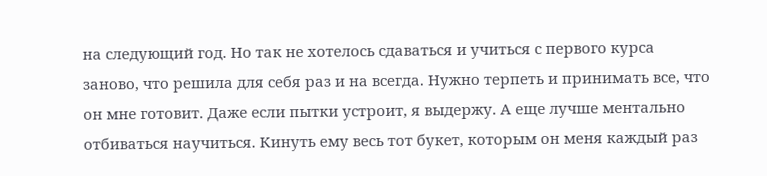на следующий год. Но так не хотелось сдаваться и учиться с первого курса заново, что решила для себя раз и на всегда. Нужно терпеть и принимать все, что он мне готовит. Даже если пытки устроит, я выдержу. А еще лучше ментально отбиваться научиться. Кинуть ему весь тот букет, которым он меня каждый раз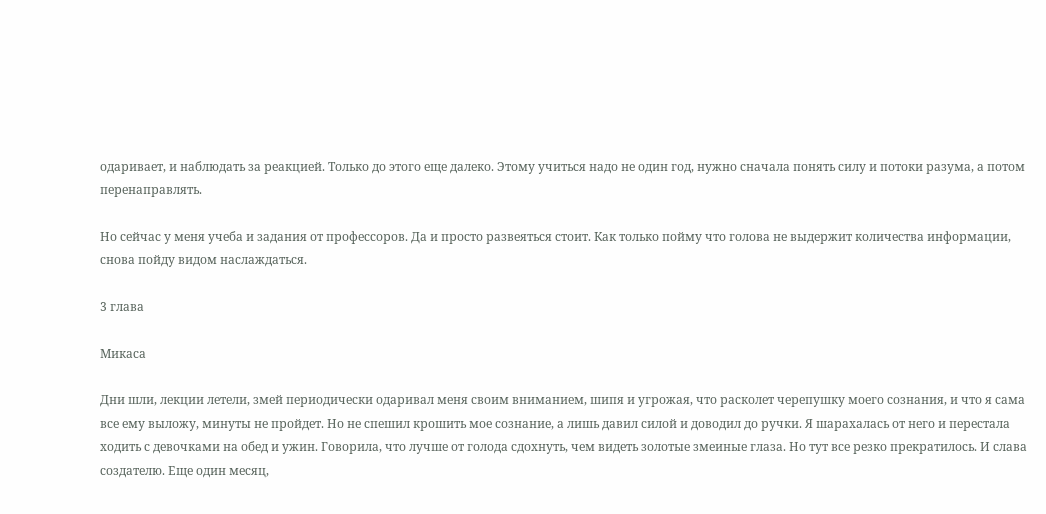одаривает, и наблюдать за реакцией. Только до этого еще далеко. Этому учиться надо не один год, нужно сначала понять силу и потоки разума, а потом перенаправлять.

Но сейчас у меня учеба и задания от профессоров. Да и просто развеяться стоит. Как только пойму что голова не выдержит количества информации, снова пойду видом наслаждаться.

3 глава

Микаса

Дни шли, лекции летели, змей периодически одаривал меня своим вниманием, шипя и угрожая, что расколет черепушку моего сознания, и что я сама все ему выложу, минуты не пройдет. Но не спешил крошить мое сознание, а лишь давил силой и доводил до ручки. Я шарахалась от него и перестала ходить с девочками на обед и ужин. Говорила, что лучше от голода сдохнуть, чем видеть золотые змеиные глаза. Но тут все резко прекратилось. И слава создателю. Еще один месяц,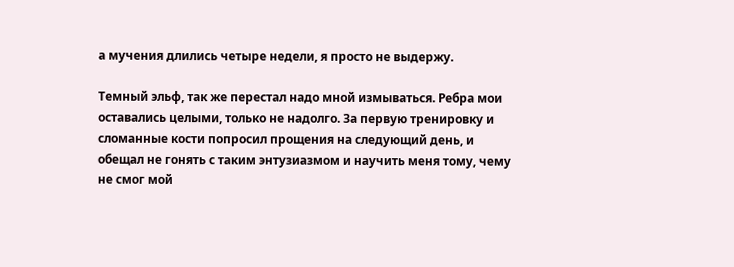а мучения длились четыре недели, я просто не выдержу.

Темный эльф, так же перестал надо мной измываться. Ребра мои оставались целыми, только не надолго. За первую тренировку и сломанные кости попросил прощения на следующий день, и обещал не гонять с таким энтузиазмом и научить меня тому, чему не смог мой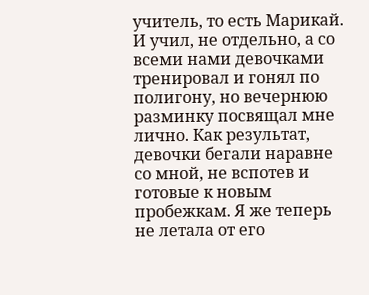учитель, то есть Марикай. И учил, не отдельно, а со всеми нами девочками тренировал и гонял по полигону, но вечернюю разминку посвящал мне лично. Как результат, девочки бегали наравне со мной, не вспотев и готовые к новым пробежкам. Я же теперь не летала от его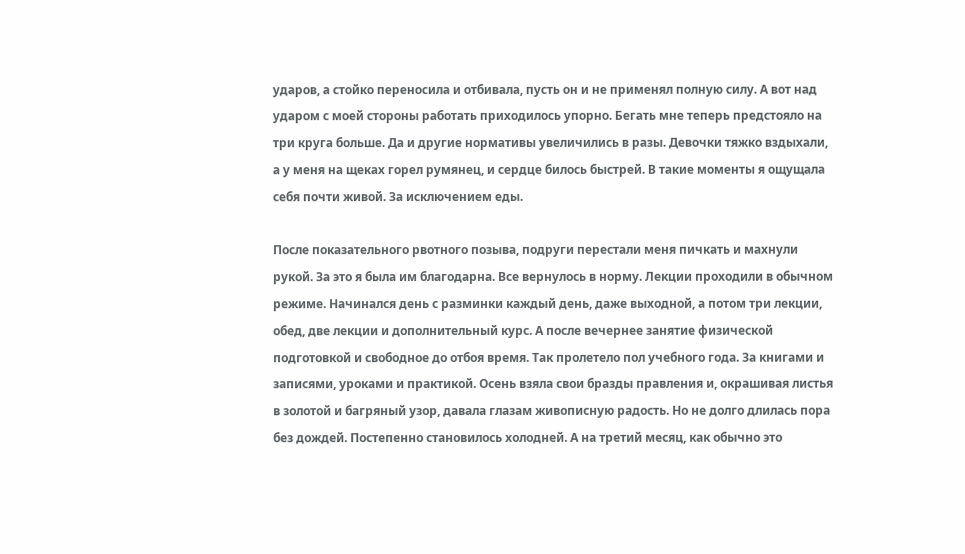ударов, а стойко переносила и отбивала, пусть он и не применял полную силу. А вот над ударом с моей стороны работать приходилось упорно. Бегать мне теперь предстояло на три круга больше. Да и другие нормативы увеличились в разы. Девочки тяжко вздыхали, а у меня на щеках горел румянец, и сердце билось быстрей. В такие моменты я ощущала себя почти живой. За исключением еды.

После показательного рвотного позыва, подруги перестали меня пичкать и махнули рукой. За это я была им благодарна. Все вернулось в норму. Лекции проходили в обычном режиме. Начинался день с разминки каждый день, даже выходной, а потом три лекции, обед, две лекции и дополнительный курс. А после вечернее занятие физической подготовкой и свободное до отбоя время. Так пролетело пол учебного года. За книгами и записями, уроками и практикой. Осень взяла свои бразды правления и, окрашивая листья в золотой и багряный узор, давала глазам живописную радость. Но не долго длилась пора без дождей. Постепенно становилось холодней. А на третий месяц, как обычно это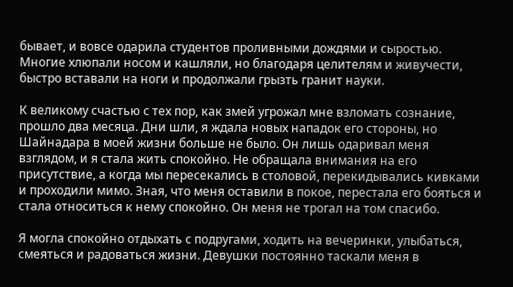бывает, и вовсе одарила студентов проливными дождями и сыростью. Многие хлюпали носом и кашляли, но благодаря целителям и живучести, быстро вставали на ноги и продолжали грызть гранит науки.

К великому счастью с тех пор, как змей угрожал мне взломать сознание, прошло два месяца. Дни шли, я ждала новых нападок его стороны, но Шайнадара в моей жизни больше не было. Он лишь одаривал меня взглядом, и я стала жить спокойно. Не обращала внимания на его присутствие, а когда мы пересекались в столовой, перекидывались кивками и проходили мимо. Зная, что меня оставили в покое, перестала его бояться и стала относиться к нему спокойно. Он меня не трогал на том спасибо.

Я могла спокойно отдыхать с подругами, ходить на вечеринки, улыбаться, смеяться и радоваться жизни. Девушки постоянно таскали меня в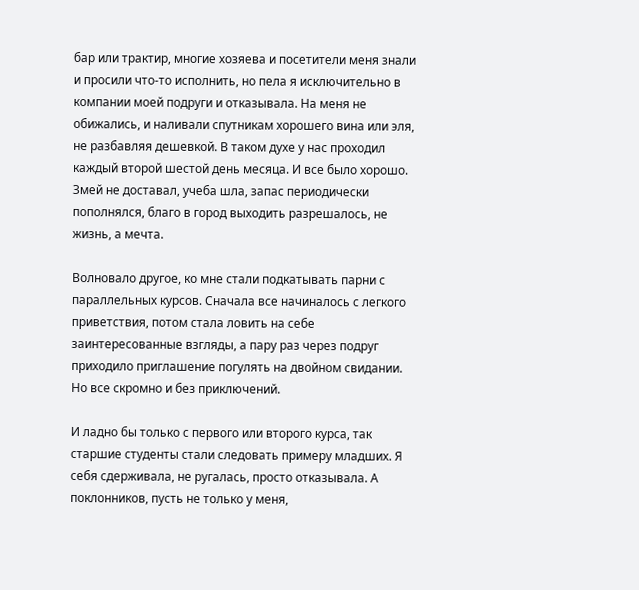бар или трактир, многие хозяева и посетители меня знали и просили что-то исполнить, но пела я исключительно в компании моей подруги и отказывала. На меня не обижались, и наливали спутникам хорошего вина или эля, не разбавляя дешевкой. В таком духе у нас проходил каждый второй шестой день месяца. И все было хорошо. Змей не доставал, учеба шла, запас периодически пополнялся, благо в город выходить разрешалось, не жизнь, а мечта.

Волновало другое, ко мне стали подкатывать парни с параллельных курсов. Сначала все начиналось с легкого приветствия, потом стала ловить на себе заинтересованные взгляды, а пару раз через подруг приходило приглашение погулять на двойном свидании. Но все скромно и без приключений.

И ладно бы только с первого или второго курса, так старшие студенты стали следовать примеру младших. Я себя сдерживала, не ругалась, просто отказывала. А поклонников, пусть не только у меня,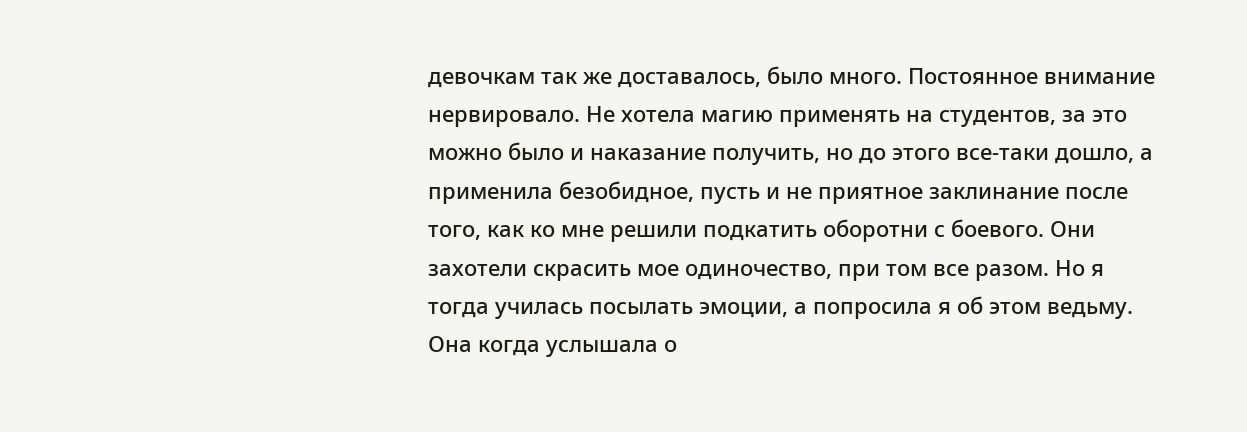девочкам так же доставалось, было много. Постоянное внимание нервировало. Не хотела магию применять на студентов, за это можно было и наказание получить, но до этого все-таки дошло, а применила безобидное, пусть и не приятное заклинание после того, как ко мне решили подкатить оборотни с боевого. Они захотели скрасить мое одиночество, при том все разом. Но я тогда училась посылать эмоции, а попросила я об этом ведьму. Она когда услышала о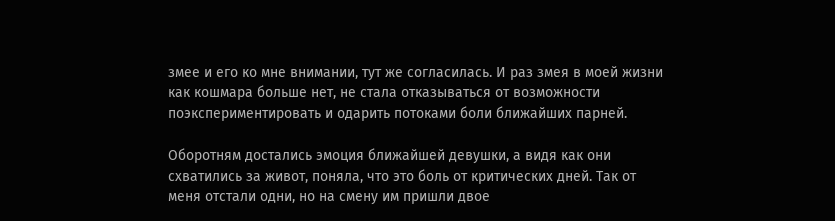змее и его ко мне внимании, тут же согласилась. И раз змея в моей жизни как кошмара больше нет, не стала отказываться от возможности поэкспериментировать и одарить потоками боли ближайших парней.

Оборотням достались эмоция ближайшей девушки, а видя как они схватились за живот, поняла, что это боль от критических дней. Так от меня отстали одни, но на смену им пришли двое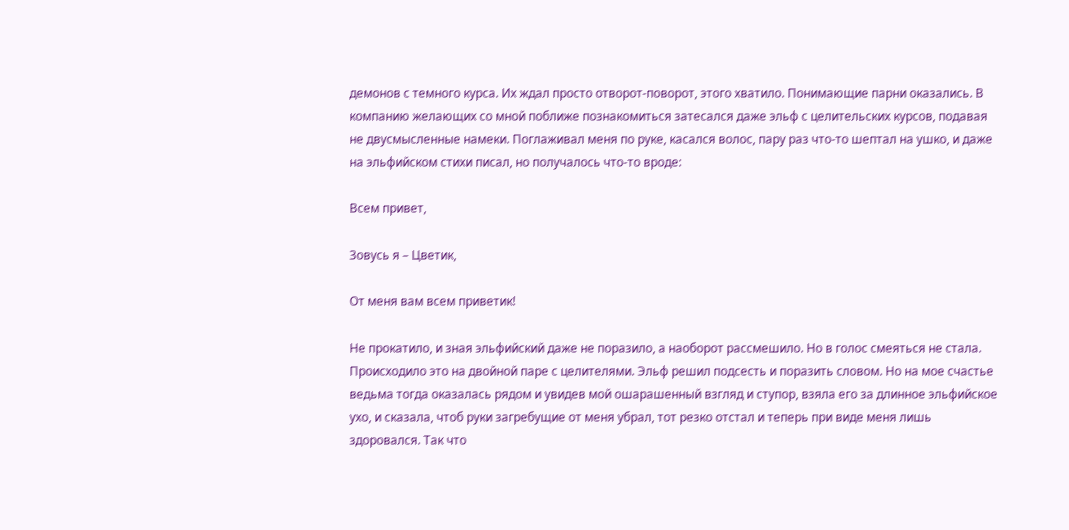демонов с темного курса. Их ждал просто отворот-поворот, этого хватило. Понимающие парни оказались. В компанию желающих со мной поближе познакомиться затесался даже эльф с целительских курсов, подавая не двусмысленные намеки. Поглаживал меня по руке, касался волос, пару раз что-то шептал на ушко, и даже на эльфийском стихи писал, но получалось что-то вроде:

Всем привет,

Зовусь я – Цветик,

От меня вам всем приветик!

Не прокатило, и зная эльфийский даже не поразило, а наоборот рассмешило. Но в голос смеяться не стала. Происходило это на двойной паре с целителями. Эльф решил подсесть и поразить словом. Но на мое счастье ведьма тогда оказалась рядом и увидев мой ошарашенный взгляд и ступор, взяла его за длинное эльфийское ухо, и сказала, чтоб руки загребущие от меня убрал, тот резко отстал и теперь при виде меня лишь здоровался. Так что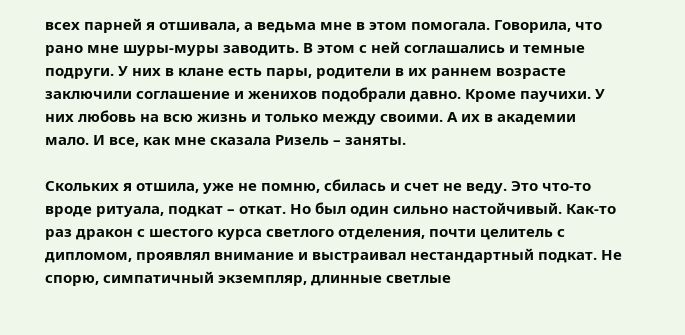всех парней я отшивала, а ведьма мне в этом помогала. Говорила, что рано мне шуры-муры заводить. В этом с ней соглашались и темные подруги. У них в клане есть пары, родители в их раннем возрасте заключили соглашение и женихов подобрали давно. Кроме паучихи. У них любовь на всю жизнь и только между своими. А их в академии мало. И все, как мне сказала Ризель – заняты.

Скольких я отшила, уже не помню, сбилась и счет не веду. Это что-то вроде ритуала, подкат – откат. Но был один сильно настойчивый. Как-то раз дракон с шестого курса светлого отделения, почти целитель с дипломом, проявлял внимание и выстраивал нестандартный подкат. Не спорю, симпатичный экземпляр, длинные светлые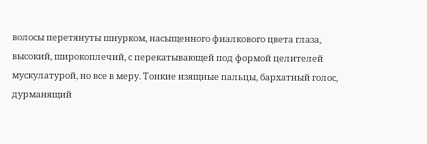волосы перетянуты шнурком, насыщенного фиалкового цвета глаза, высокий, широкоплечий, с перекатывающей под формой целителей мускулатурой, но все в меру. Тонкие изящные пальцы, бархатный голос, дурманящий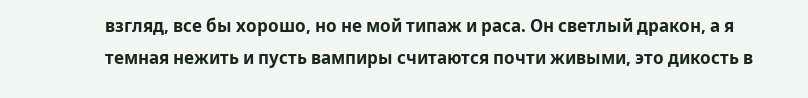взгляд, все бы хорошо, но не мой типаж и раса. Он светлый дракон, а я темная нежить и пусть вампиры считаются почти живыми, это дикость в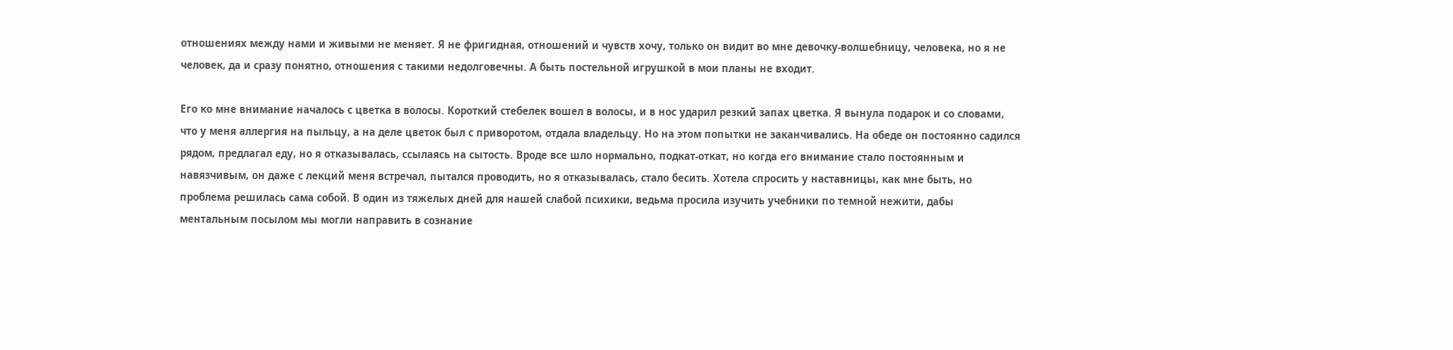отношениях между нами и живыми не меняет. Я не фригидная, отношений и чувств хочу, только он видит во мне девочку-волшебницу, человека, но я не человек, да и сразу понятно, отношения с такими недолговечны. А быть постельной игрушкой в мои планы не входит.

Его ко мне внимание началось с цветка в волосы. Короткий стебелек вошел в волосы, и в нос ударил резкий запах цветка. Я вынула подарок и со словами, что у меня аллергия на пыльцу, а на деле цветок был с приворотом, отдала владельцу. Но на этом попытки не заканчивались. На обеде он постоянно садился рядом, предлагал еду, но я отказывалась, ссылаясь на сытость. Вроде все шло нормально, подкат-откат, но когда его внимание стало постоянным и навязчивым, он даже с лекций меня встречал, пытался проводить, но я отказывалась, стало бесить. Хотела спросить у наставницы, как мне быть, но проблема решилась сама собой. В один из тяжелых дней для нашей слабой психики, ведьма просила изучить учебники по темной нежити, дабы ментальным посылом мы могли направить в сознание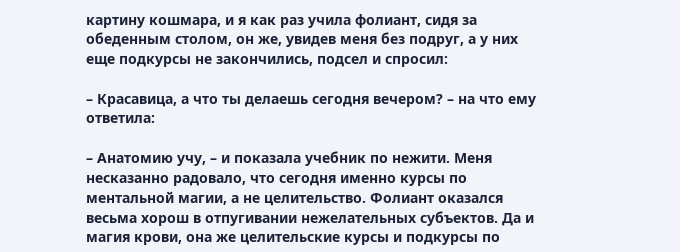картину кошмара, и я как раз учила фолиант, сидя за обеденным столом, он же, увидев меня без подруг, а у них еще подкурсы не закончились, подсел и спросил:

– Красавица, а что ты делаешь сегодня вечером? – на что ему ответила:

– Анатомию учу, – и показала учебник по нежити. Меня несказанно радовало, что сегодня именно курсы по ментальной магии, а не целительство. Фолиант оказался весьма хорош в отпугивании нежелательных субъектов. Да и магия крови, она же целительские курсы и подкурсы по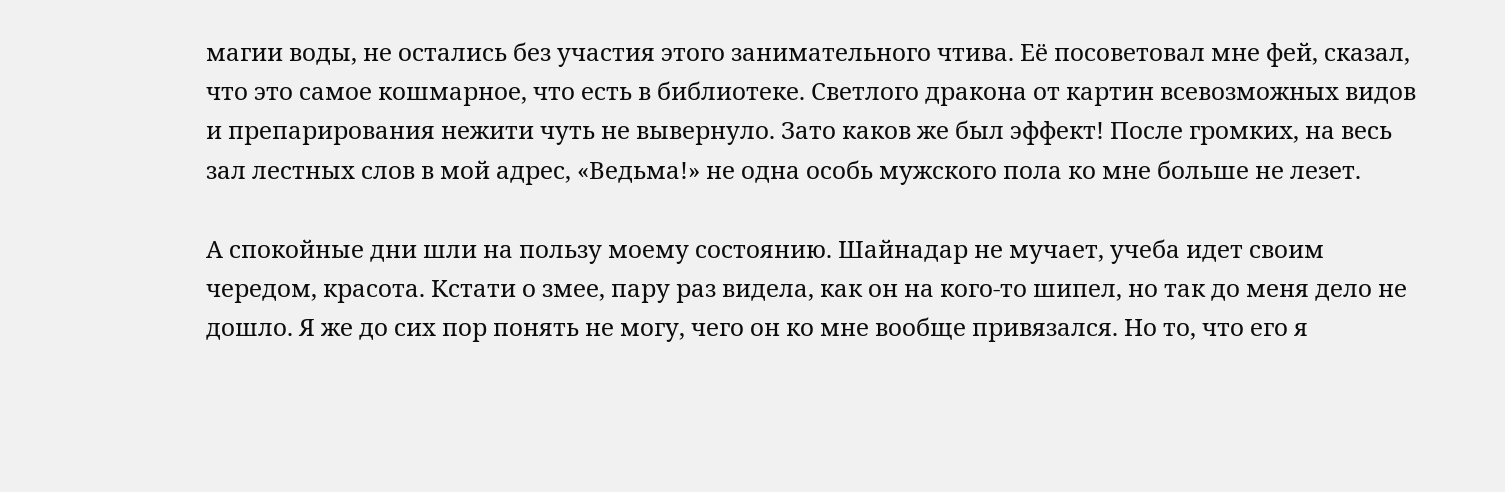магии воды, не остались без участия этого занимательного чтива. Её посоветовал мне фей, сказал, что это самое кошмарное, что есть в библиотеке. Светлого дракона от картин всевозможных видов и препарирования нежити чуть не вывернуло. Зато каков же был эффект! После громких, на весь зал лестных слов в мой адрес, «Ведьма!» не одна особь мужского пола ко мне больше не лезет.

А спокойные дни шли на пользу моему состоянию. Шайнадар не мучает, учеба идет своим чередом, красота. Кстати о змее, пару раз видела, как он на кого-то шипел, но так до меня дело не дошло. Я же до сих пор понять не могу, чего он ко мне вообще привязался. Но то, что его я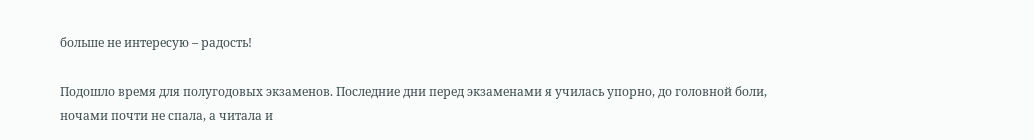больше не интересую – радость!

Подошло время для полугодовых экзаменов. Последние дни перед экзаменами я училась упорно, до головной боли, ночами почти не спала, а читала и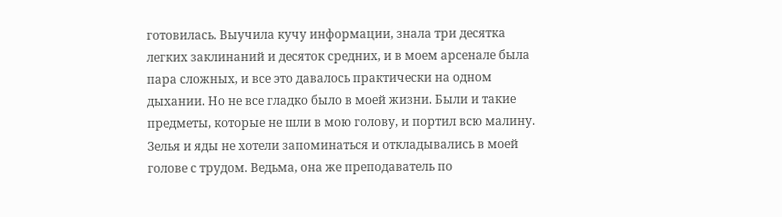готовилась. Выучила кучу информации, знала три десятка легких заклинаний и десяток средних, и в моем арсенале была пара сложных, и все это давалось практически на одном дыхании. Но не все гладко было в моей жизни. Были и такие предметы, которые не шли в мою голову, и портил всю малину. Зелья и яды не хотели запоминаться и откладывались в моей голове с трудом. Ведьма, она же преподаватель по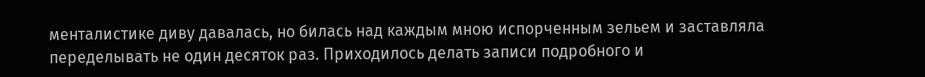менталистике диву давалась, но билась над каждым мною испорченным зельем и заставляла переделывать не один десяток раз. Приходилось делать записи подробного и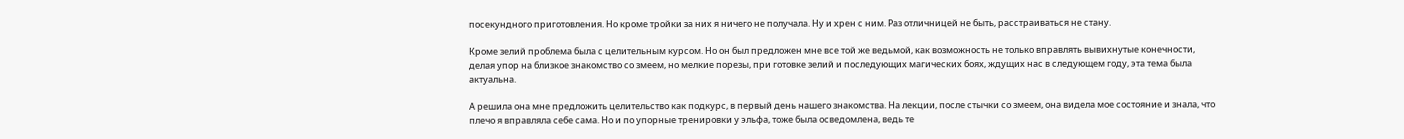посекундного приготовления. Но кроме тройки за них я ничего не получала. Ну и хрен с ним. Раз отличницей не быть, расстраиваться не стану.

Кроме зелий проблема была с целительным курсом. Но он был предложен мне все той же ведьмой, как возможность не только вправлять вывихнутые конечности, делая упор на близкое знакомство со змеем, но мелкие порезы, при готовке зелий и последующих магических боях, ждущих нас в следующем году, эта тема была актуальна.

А решила она мне предложить целительство как подкурс, в первый день нашего знакомства. На лекции, после стычки со змеем, она видела мое состояние и знала, что плечо я вправляла себе сама. Но и по упорные тренировки у эльфа, тоже была осведомлена, ведь те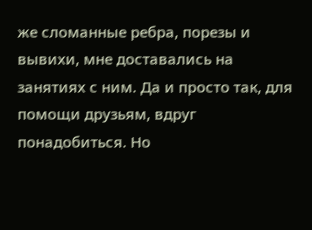же сломанные ребра, порезы и вывихи, мне доставались на занятиях с ним. Да и просто так, для помощи друзьям, вдруг понадобиться. Но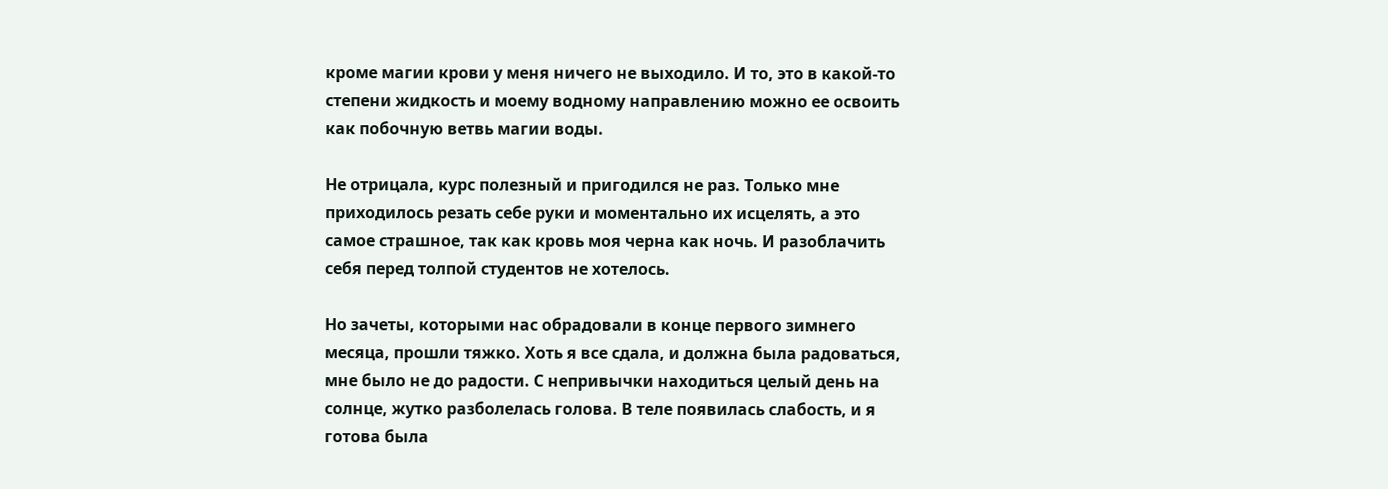кроме магии крови у меня ничего не выходило. И то, это в какой-то степени жидкость и моему водному направлению можно ее освоить как побочную ветвь магии воды.

Не отрицала, курс полезный и пригодился не раз. Только мне приходилось резать себе руки и моментально их исцелять, а это самое страшное, так как кровь моя черна как ночь. И разоблачить себя перед толпой студентов не хотелось.

Но зачеты, которыми нас обрадовали в конце первого зимнего месяца, прошли тяжко. Хоть я все сдала, и должна была радоваться, мне было не до радости. С непривычки находиться целый день на солнце, жутко разболелась голова. В теле появилась слабость, и я готова была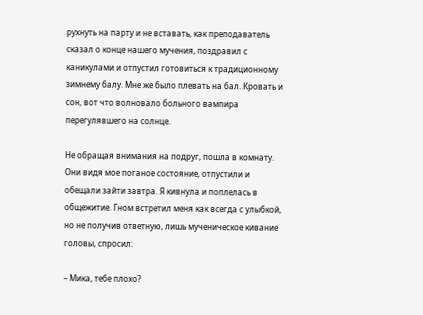рухнуть на парту и не вставать, как преподаватель сказал о конце нашего мучения, поздравил с каникулами и отпустил готовиться к традиционному зимнему балу. Мне же было плевать на бал. Кровать и сон, вот что волновало больного вампира перегулявшего на солнце.

Не обращая внимания на подруг, пошла в комнату. Они видя мое поганое состояние, отпустили и обещали зайти завтра. Я кивнула и поплелась в общежитие. Гном встретил меня как всегда с улыбкой, но не получив ответную, лишь мученическое кивание головы, спросил:

– Мика, тебе плохо?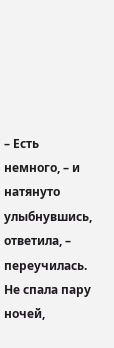– Есть немного, – и натянуто улыбнувшись, ответила, – переучилась. Не спала пару ночей,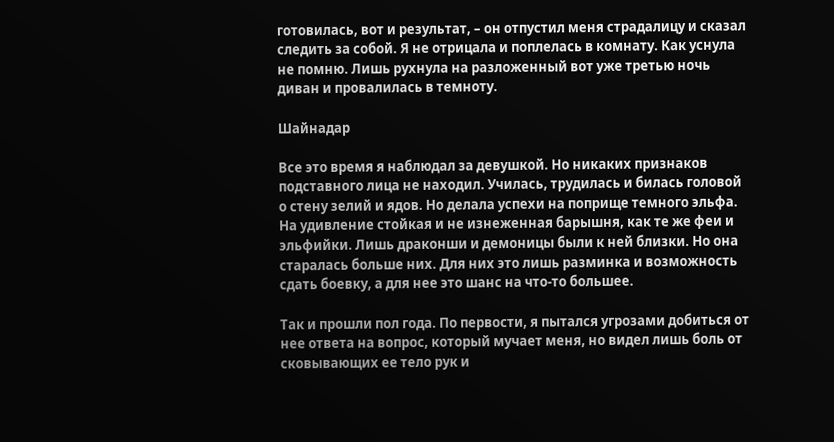готовилась, вот и результат, – он отпустил меня страдалицу и сказал следить за собой. Я не отрицала и поплелась в комнату. Как уснула не помню. Лишь рухнула на разложенный вот уже третью ночь диван и провалилась в темноту.

Шайнадар

Все это время я наблюдал за девушкой. Но никаких признаков подставного лица не находил. Училась, трудилась и билась головой о стену зелий и ядов. Но делала успехи на поприще темного эльфа. На удивление стойкая и не изнеженная барышня, как те же феи и эльфийки. Лишь драконши и демоницы были к ней близки. Но она старалась больше них. Для них это лишь разминка и возможность сдать боевку, а для нее это шанс на что-то большее.

Так и прошли пол года. По первости, я пытался угрозами добиться от нее ответа на вопрос, который мучает меня, но видел лишь боль от сковывающих ее тело рук и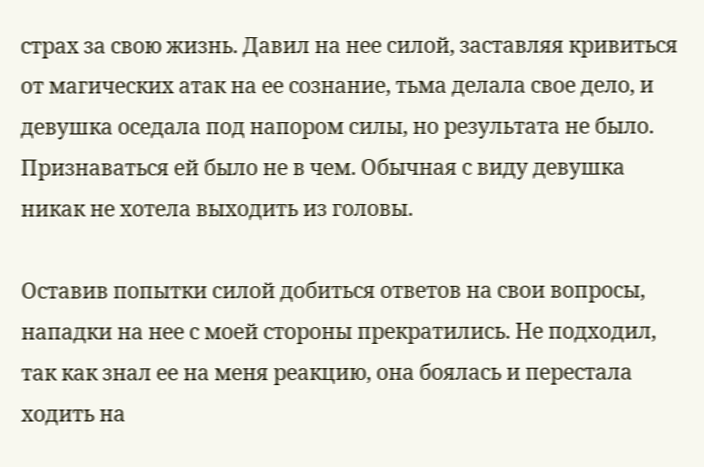страх за свою жизнь. Давил на нее силой, заставляя кривиться от магических атак на ее сознание, тьма делала свое дело, и девушка оседала под напором силы, но результата не было. Признаваться ей было не в чем. Обычная с виду девушка никак не хотела выходить из головы.

Оставив попытки силой добиться ответов на свои вопросы, нападки на нее с моей стороны прекратились. Не подходил, так как знал ее на меня реакцию, она боялась и перестала ходить на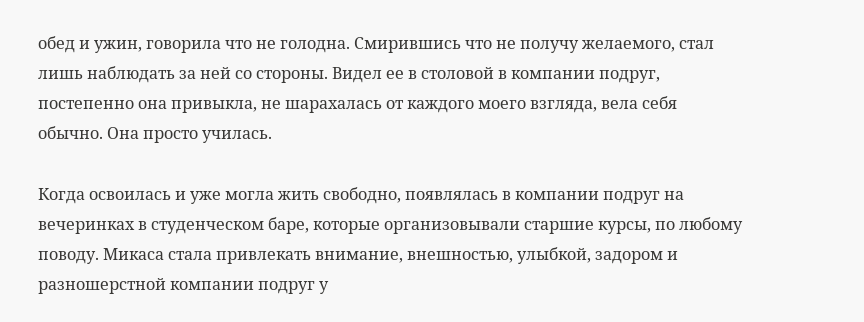обед и ужин, говорила что не голодна. Смирившись что не получу желаемого, стал лишь наблюдать за ней со стороны. Видел ее в столовой в компании подруг, постепенно она привыкла, не шарахалась от каждого моего взгляда, вела себя обычно. Она просто училась.

Когда освоилась и уже могла жить свободно, появлялась в компании подруг на вечеринках в студенческом баре, которые организовывали старшие курсы, по любому поводу. Микаса стала привлекать внимание, внешностью, улыбкой, задором и разношерстной компании подруг у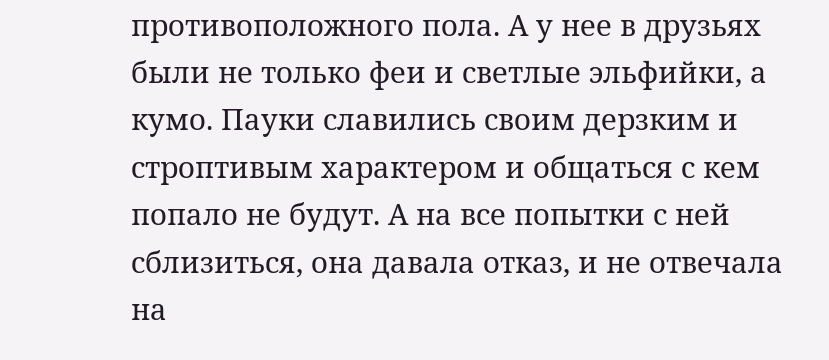противоположного пола. А у нее в друзьях были не только феи и светлые эльфийки, а кумо. Пауки славились своим дерзким и строптивым характером и общаться с кем попало не будут. А на все попытки с ней сблизиться, она давала отказ, и не отвечала на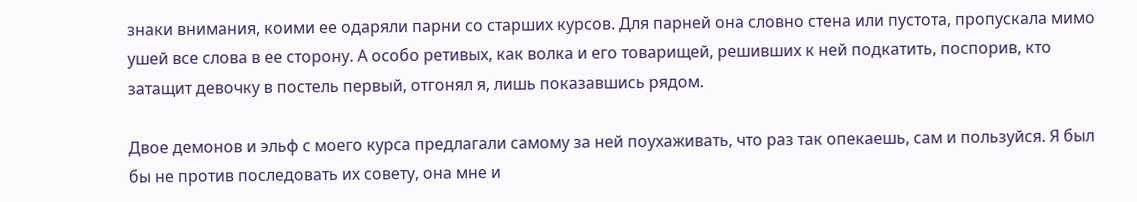знаки внимания, коими ее одаряли парни со старших курсов. Для парней она словно стена или пустота, пропускала мимо ушей все слова в ее сторону. А особо ретивых, как волка и его товарищей, решивших к ней подкатить, поспорив, кто затащит девочку в постель первый, отгонял я, лишь показавшись рядом.

Двое демонов и эльф с моего курса предлагали самому за ней поухаживать, что раз так опекаешь, сам и пользуйся. Я был бы не против последовать их совету, она мне и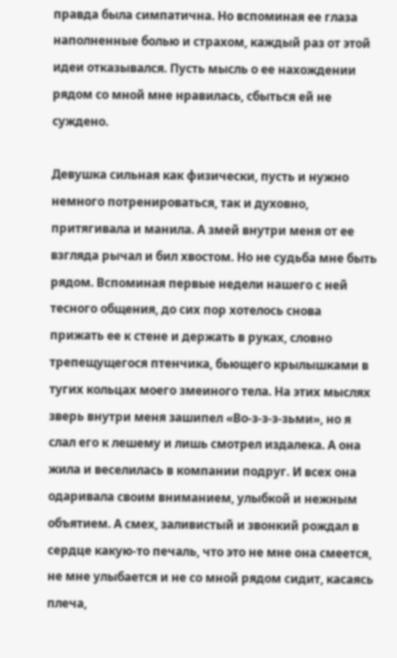правда была симпатична. Но вспоминая ее глаза наполненные болью и страхом, каждый раз от этой идеи отказывался. Пусть мысль о ее нахождении рядом со мной мне нравилась, сбыться ей не суждено.

Девушка сильная как физически, пусть и нужно немного потренироваться, так и духовно, притягивала и манила. А змей внутри меня от ее взгляда рычал и бил хвостом. Но не судьба мне быть рядом. Вспоминая первые недели нашего с ней тесного общения, до сих пор хотелось снова прижать ее к стене и держать в руках, словно трепещущегося птенчика, бьющего крылышками в тугих кольцах моего змеиного тела. На этих мыслях зверь внутри меня зашипел «Во-з-з-з-зьми», но я слал его к лешему и лишь смотрел издалека. А она жила и веселилась в компании подруг. И всех она одаривала своим вниманием, улыбкой и нежным объятием. А смех, заливистый и звонкий рождал в сердце какую-то печаль, что это не мне она смеется, не мне улыбается и не со мной рядом сидит, касаясь плеча,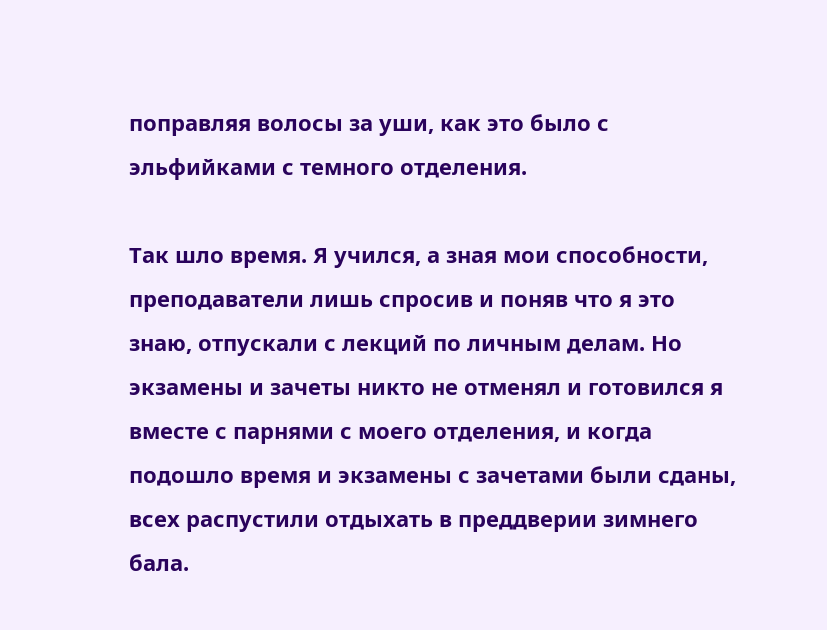поправляя волосы за уши, как это было с эльфийками с темного отделения.

Так шло время. Я учился, а зная мои способности, преподаватели лишь спросив и поняв что я это знаю, отпускали с лекций по личным делам. Но экзамены и зачеты никто не отменял и готовился я вместе с парнями с моего отделения, и когда подошло время и экзамены с зачетами были сданы, всех распустили отдыхать в преддверии зимнего бала.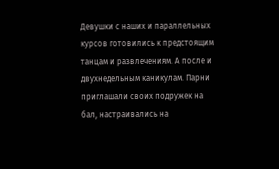Девушки с наших и параллельных курсов готовились к предстоящим танцам и развлечениям. А после и двухнедельным каникулам. Парни приглашали своих подружек на бал, настраивались на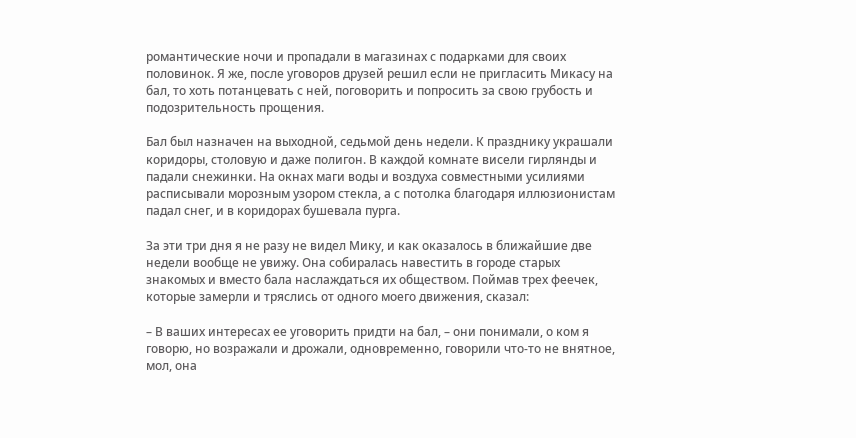романтические ночи и пропадали в магазинах с подарками для своих половинок. Я же, после уговоров друзей решил если не пригласить Микасу на бал, то хоть потанцевать с ней, поговорить и попросить за свою грубость и подозрительность прощения.

Бал был назначен на выходной, седьмой день недели. К празднику украшали коридоры, столовую и даже полигон. В каждой комнате висели гирлянды и падали снежинки. На окнах маги воды и воздуха совместными усилиями расписывали морозным узором стекла, а с потолка благодаря иллюзионистам падал снег, и в коридорах бушевала пурга.

За эти три дня я не разу не видел Мику, и как оказалось в ближайшие две недели вообще не увижу. Она собиралась навестить в городе старых знакомых и вместо бала наслаждаться их обществом. Поймав трех феечек, которые замерли и тряслись от одного моего движения, сказал:

– В ваших интересах ее уговорить придти на бал, – они понимали, о ком я говорю, но возражали и дрожали, одновременно, говорили что-то не внятное, мол, она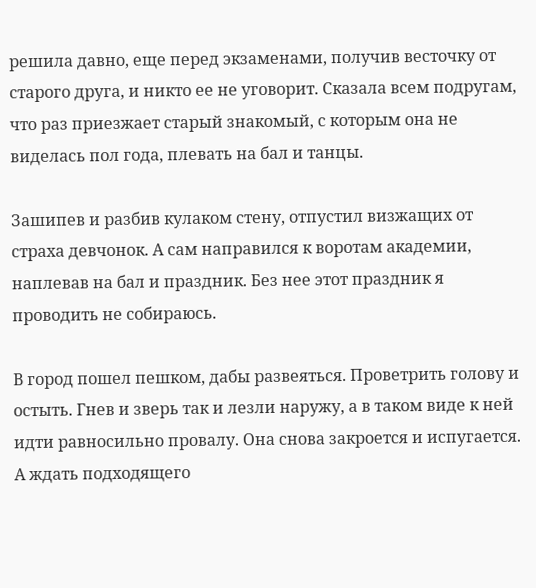решила давно, еще перед экзаменами, получив весточку от старого друга, и никто ее не уговорит. Сказала всем подругам, что раз приезжает старый знакомый, с которым она не виделась пол года, плевать на бал и танцы.

Зашипев и разбив кулаком стену, отпустил визжащих от страха девчонок. А сам направился к воротам академии, наплевав на бал и праздник. Без нее этот праздник я проводить не собираюсь.

В город пошел пешком, дабы развеяться. Проветрить голову и остыть. Гнев и зверь так и лезли наружу, а в таком виде к ней идти равносильно провалу. Она снова закроется и испугается. А ждать подходящего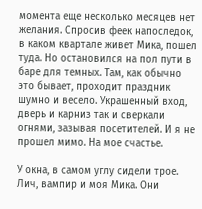момента еще несколько месяцев нет желания. Спросив феек напоследок, в каком квартале живет Мика, пошел туда. Но остановился на пол пути в баре для темных. Там, как обычно это бывает, проходит праздник шумно и весело. Украшенный вход, дверь и карниз так и сверкали огнями, зазывая посетителей. И я не прошел мимо. На мое счастье.

У окна, в самом углу сидели трое. Лич, вампир и моя Мика. Они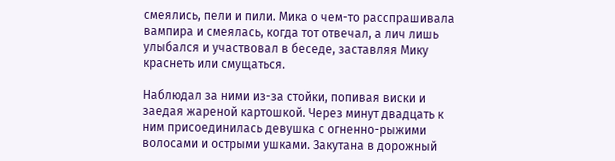смеялись, пели и пили. Мика о чем-то расспрашивала вампира и смеялась, когда тот отвечал, а лич лишь улыбался и участвовал в беседе, заставляя Мику краснеть или смущаться.

Наблюдал за ними из-за стойки, попивая виски и заедая жареной картошкой. Через минут двадцать к ним присоединилась девушка с огненно-рыжими волосами и острыми ушками. Закутана в дорожный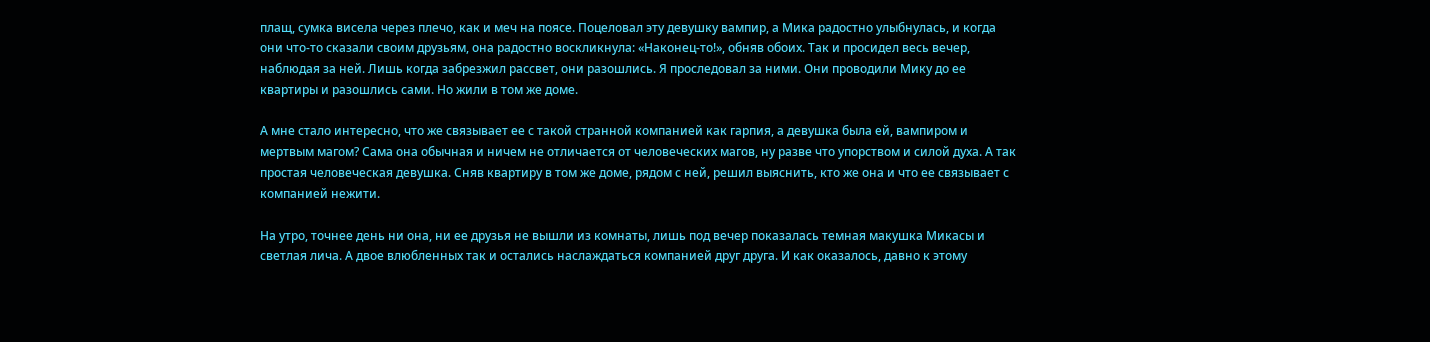плащ, сумка висела через плечо, как и меч на поясе. Поцеловал эту девушку вампир, а Мика радостно улыбнулась, и когда они что-то сказали своим друзьям, она радостно воскликнула: «Наконец-то!», обняв обоих. Так и просидел весь вечер, наблюдая за ней. Лишь когда забрезжил рассвет, они разошлись. Я проследовал за ними. Они проводили Мику до ее квартиры и разошлись сами. Но жили в том же доме.

А мне стало интересно, что же связывает ее с такой странной компанией как гарпия, а девушка была ей, вампиром и мертвым магом? Сама она обычная и ничем не отличается от человеческих магов, ну разве что упорством и силой духа. А так простая человеческая девушка. Сняв квартиру в том же доме, рядом с ней, решил выяснить, кто же она и что ее связывает с компанией нежити.

На утро, точнее день ни она, ни ее друзья не вышли из комнаты, лишь под вечер показалась темная макушка Микасы и светлая лича. А двое влюбленных так и остались наслаждаться компанией друг друга. И как оказалось, давно к этому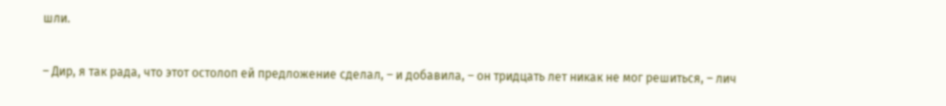шли.

– Дир, я так рада, что этот остолоп ей предложение сделал, – и добавила, – он тридцать лет никак не мог решиться, – лич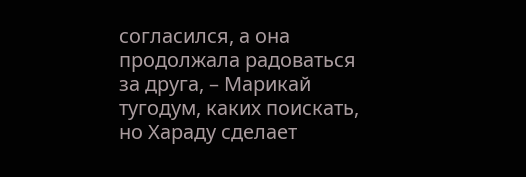согласился, а она продолжала радоваться за друга, – Марикай тугодум, каких поискать, но Хараду сделает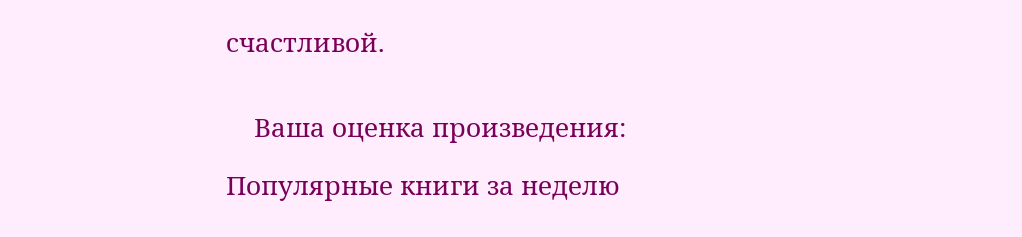счастливой.


    Ваша оценка произведения:

Популярные книги за неделю